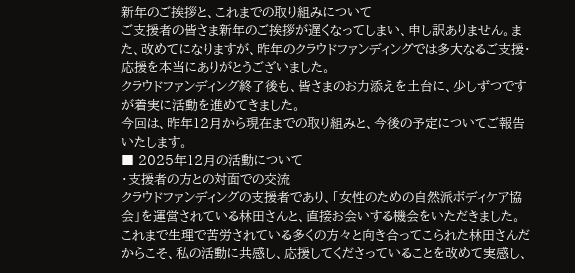新年のご挨拶と、これまでの取り組みについて
ご支援者の皆さま新年のご挨拶が遅くなってしまい、申し訳ありません。また、改めてになりますが、昨年のクラウドファンディングでは多大なるご支援・応援を本当にありがとうございました。
クラウドファンディング終了後も、皆さまのお力添えを土台に、少しずつですが着実に活動を進めてきました。
今回は、昨年12月から現在までの取り組みと、今後の予定についてご報告いたします。
■ 2025年12月の活動について
・支援者の方との対面での交流
クラウドファンディングの支援者であり、「女性のための自然派ボディケア協会」を運営されている林田さんと、直接お会いする機会をいただきました。
これまで生理で苦労されている多くの方々と向き合ってこられた林田さんだからこそ、私の活動に共感し、応援してくださっていることを改めて実感し、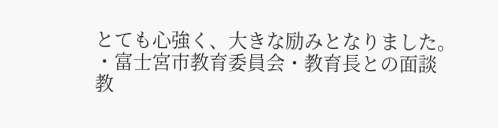とても心強く、大きな励みとなりました。
・富士宮市教育委員会・教育長との面談
教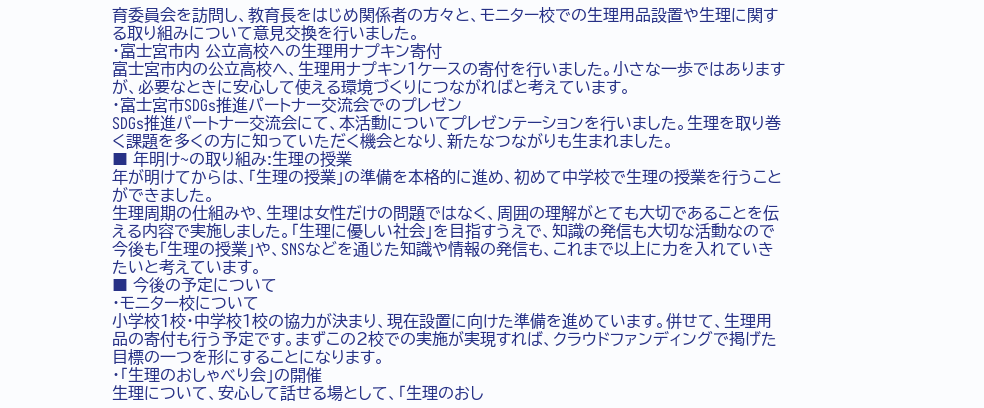育委員会を訪問し、教育長をはじめ関係者の方々と、モニター校での生理用品設置や生理に関する取り組みについて意見交換を行いました。
・富士宮市内 公立高校への生理用ナプキン寄付
富士宮市内の公立高校へ、生理用ナプキン1ケースの寄付を行いました。小さな一歩ではありますが、必要なときに安心して使える環境づくりにつながればと考えています。
・富士宮市SDGs推進パートナー交流会でのプレゼン
SDGs推進パートナー交流会にて、本活動についてプレゼンテーションを行いました。生理を取り巻く課題を多くの方に知っていただく機会となり、新たなつながりも生まれました。
■ 年明け~の取り組み:生理の授業
年が明けてからは、「生理の授業」の準備を本格的に進め、初めて中学校で生理の授業を行うことができました。
生理周期の仕組みや、生理は女性だけの問題ではなく、周囲の理解がとても大切であることを伝える内容で実施しました。「生理に優しい社会」を目指すうえで、知識の発信も大切な活動なので今後も「生理の授業」や、SNSなどを通じた知識や情報の発信も、これまで以上に力を入れていきたいと考えています。
■ 今後の予定について
・モニター校について
小学校1校・中学校1校の協力が決まり、現在設置に向けた準備を進めています。併せて、生理用品の寄付も行う予定です。まずこの2校での実施が実現すれば、クラウドファンディングで掲げた目標の一つを形にすることになります。
・「生理のおしゃべり会」の開催
生理について、安心して話せる場として、「生理のおし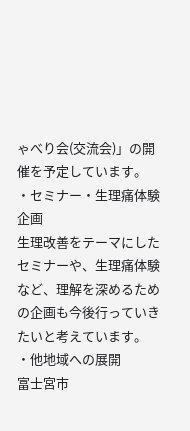ゃべり会(交流会)」の開催を予定しています。
・セミナー・生理痛体験企画
生理改善をテーマにしたセミナーや、生理痛体験など、理解を深めるための企画も今後行っていきたいと考えています。
・他地域への展開
富士宮市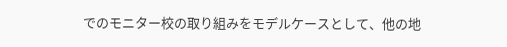でのモニター校の取り組みをモデルケースとして、他の地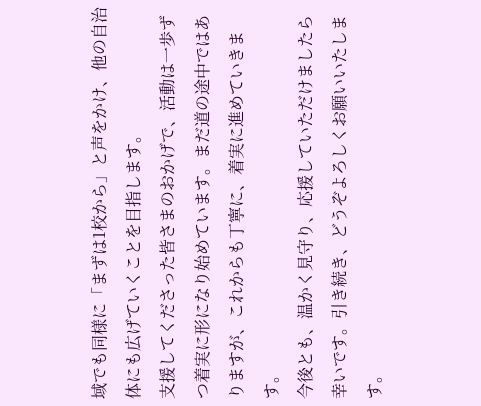域でも同様に「まずは1校から」と声をかけ、他の自治体にも広げていくことを目指します。
支援してくださった皆さまのおかげで、活動は一歩ずつ着実に形になり始めています。まだ道の途中ではありますが、これからも丁寧に、着実に進めていきます。
今後とも、温かく見守り、応援していただけましたら幸いです。引き続き、どうぞよろしくお願いいたします。